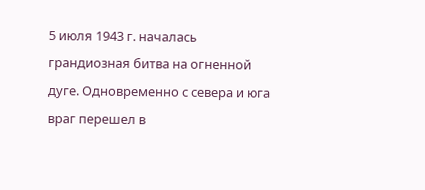5 июля 1943 г. началась грандиозная битва на огненной дуге. Одновременно с севера и юга враг перешел в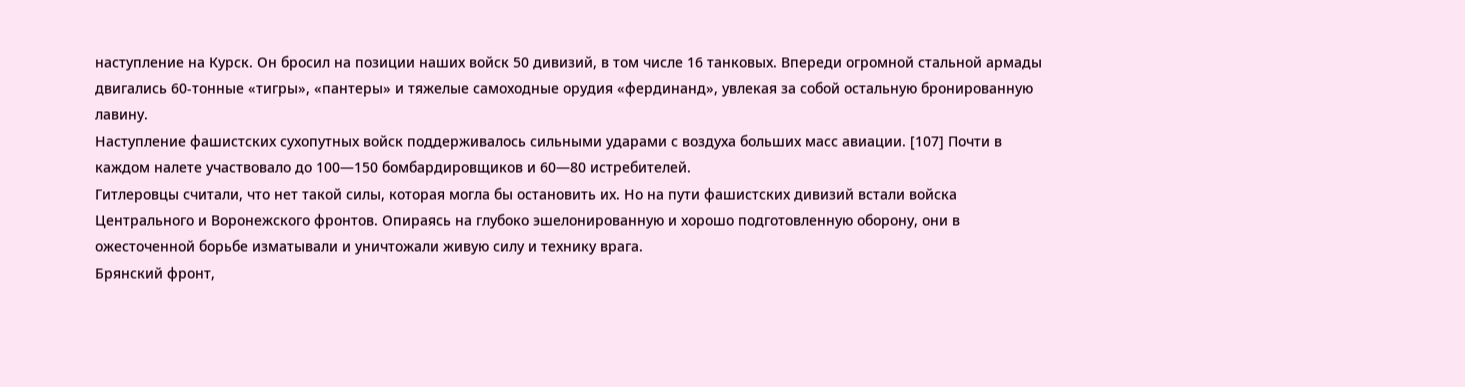наступление на Курск. Он бросил на позиции наших войск 50 дивизий, в том числе 16 танковых. Впереди огромной стальной армады двигались 60-тонные «тигры», «пантеры» и тяжелые самоходные орудия «фердинанд», увлекая за собой остальную бронированную лавину.
Наступление фашистских сухопутных войск поддерживалось сильными ударами с воздуха больших масс авиации. [107] Почти в каждом налете участвовало до 100—150 бомбардировщиков и 60—80 истребителей.
Гитлеровцы считали, что нет такой силы, которая могла бы остановить их. Но на пути фашистских дивизий встали войска Центрального и Воронежского фронтов. Опираясь на глубоко эшелонированную и хорошо подготовленную оборону, они в ожесточенной борьбе изматывали и уничтожали живую силу и технику врага.
Брянский фронт,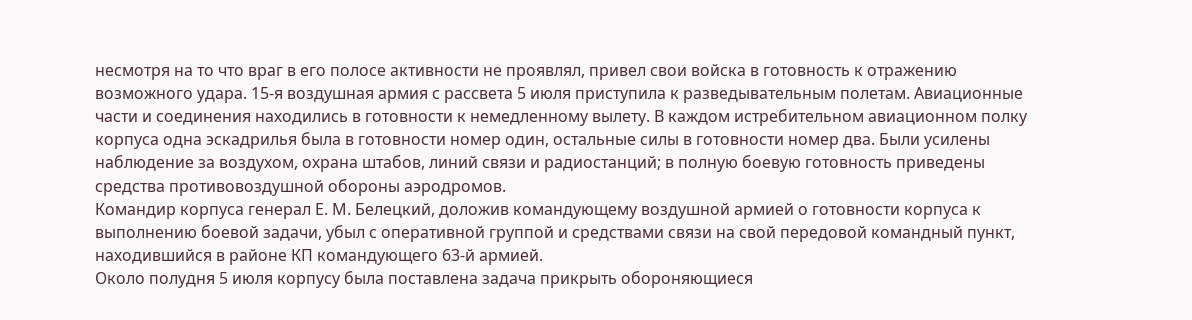несмотря на то что враг в его полосе активности не проявлял, привел свои войска в готовность к отражению возможного удара. 15-я воздушная армия с рассвета 5 июля приступила к разведывательным полетам. Авиационные части и соединения находились в готовности к немедленному вылету. В каждом истребительном авиационном полку корпуса одна эскадрилья была в готовности номер один, остальные силы в готовности номер два. Были усилены наблюдение за воздухом, охрана штабов, линий связи и радиостанций; в полную боевую готовность приведены средства противовоздушной обороны аэродромов.
Командир корпуса генерал Е. М. Белецкий, доложив командующему воздушной армией о готовности корпуса к выполнению боевой задачи, убыл с оперативной группой и средствами связи на свой передовой командный пункт, находившийся в районе КП командующего 63-й армией.
Около полудня 5 июля корпусу была поставлена задача прикрыть обороняющиеся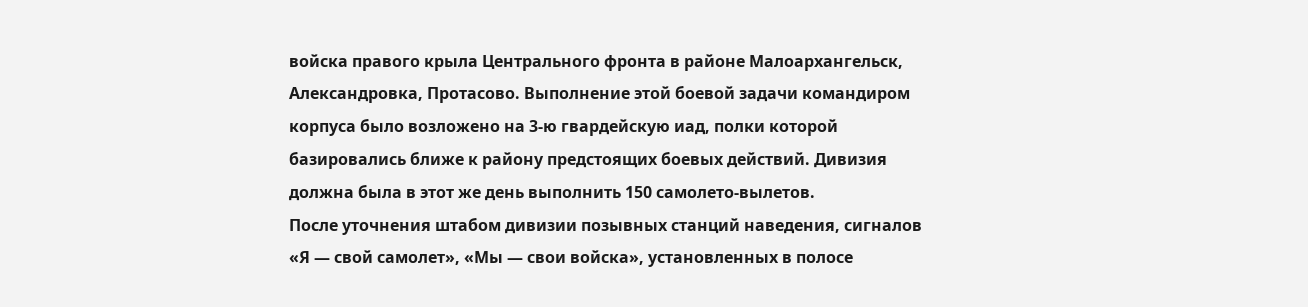войска правого крыла Центрального фронта в районе Малоархангельск, Александровка, Протасово. Выполнение этой боевой задачи командиром корпуса было возложено на 3-ю гвардейскую иад, полки которой базировались ближе к району предстоящих боевых действий. Дивизия должна была в этот же день выполнить 150 самолето-вылетов.
После уточнения штабом дивизии позывных станций наведения, сигналов «Я — свой самолет», «Мы — свои войска», установленных в полосе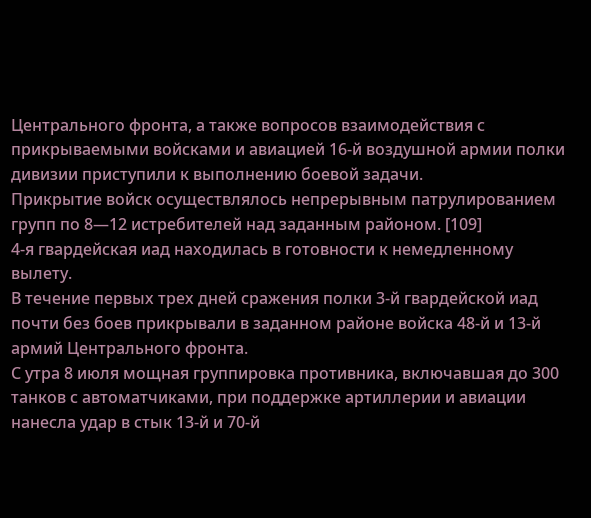Центрального фронта, а также вопросов взаимодействия с прикрываемыми войсками и авиацией 16-й воздушной армии полки дивизии приступили к выполнению боевой задачи.
Прикрытие войск осуществлялось непрерывным патрулированием групп по 8—12 истребителей над заданным районом. [109]
4-я гвардейская иад находилась в готовности к немедленному вылету.
В течение первых трех дней сражения полки 3-й гвардейской иад почти без боев прикрывали в заданном районе войска 48-й и 13-й армий Центрального фронта.
С утра 8 июля мощная группировка противника, включавшая до 300 танков с автоматчиками, при поддержке артиллерии и авиации нанесла удар в стык 13-й и 70-й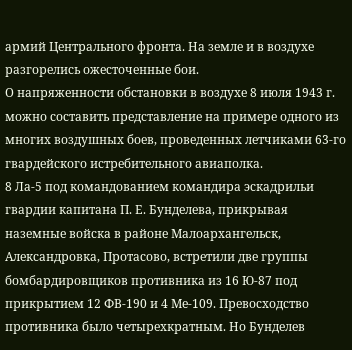армий Центрального фронта. На земле и в воздухе разгорелись ожесточенные бои.
О напряженности обстановки в воздухе 8 июля 1943 г. можно составить представление на примере одного из многих воздушных боев, проведенных летчиками 63-го гвардейского истребительного авиаполка.
8 Ла-5 под командованием командира эскадрильи гвардии капитана П. Е. Бунделева, прикрывая наземные войска в районе Малоархангельск, Александровка, Протасово, встретили две группы бомбардировщиков противника из 16 Ю-87 под прикрытием 12 ФВ-190 и 4 Ме-109. Превосходство противника было четырехкратным. Но Бунделев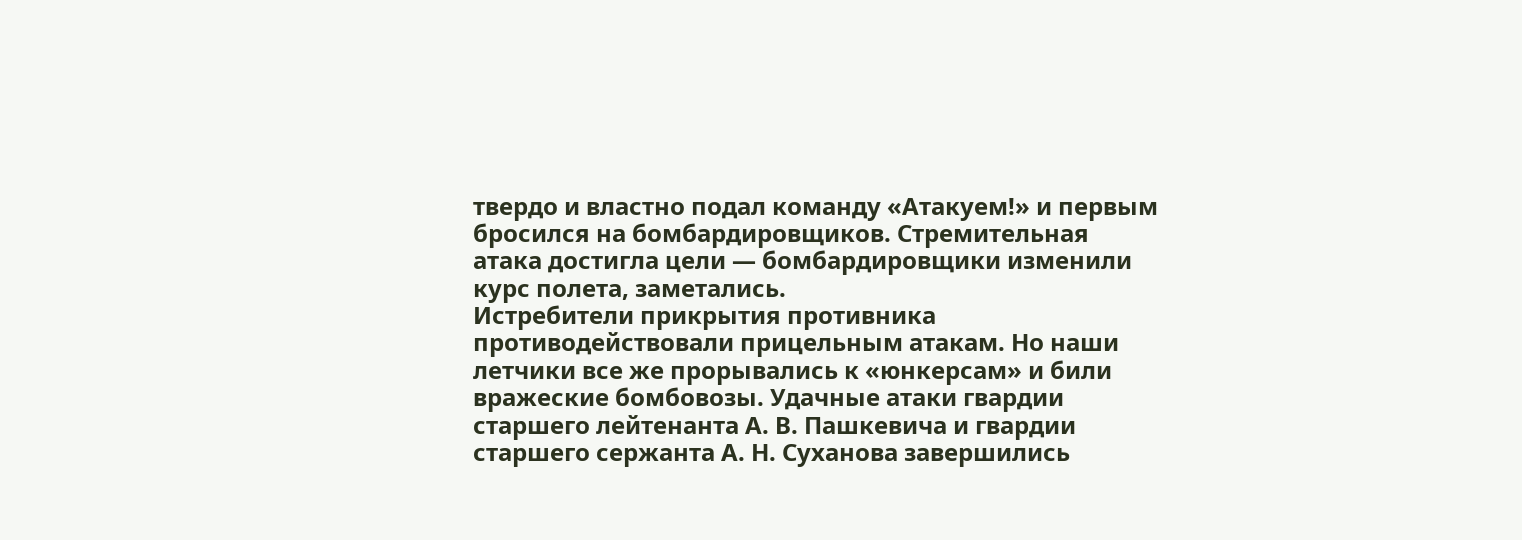твердо и властно подал команду «Атакуем!» и первым бросился на бомбардировщиков. Стремительная атака достигла цели — бомбардировщики изменили курс полета, заметались.
Истребители прикрытия противника противодействовали прицельным атакам. Но наши летчики все же прорывались к «юнкерсам» и били вражеские бомбовозы. Удачные атаки гвардии старшего лейтенанта А. В. Пашкевича и гвардии старшего сержанта А. Н. Суханова завершились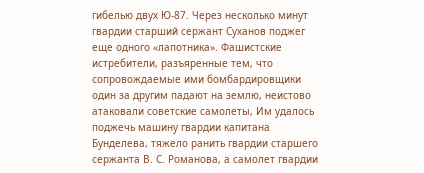гибелью двух Ю-87. Через несколько минут гвардии старший сержант Суханов поджег еще одного «лапотника». Фашистские истребители, разъяренные тем, что сопровождаемые ими бомбардировщики один за другим падают на землю, неистово атаковали советские самолеты, Им удалось поджечь машину гвардии капитана Бунделева, тяжело ранить гвардии старшего сержанта В. С. Романова, а самолет гвардии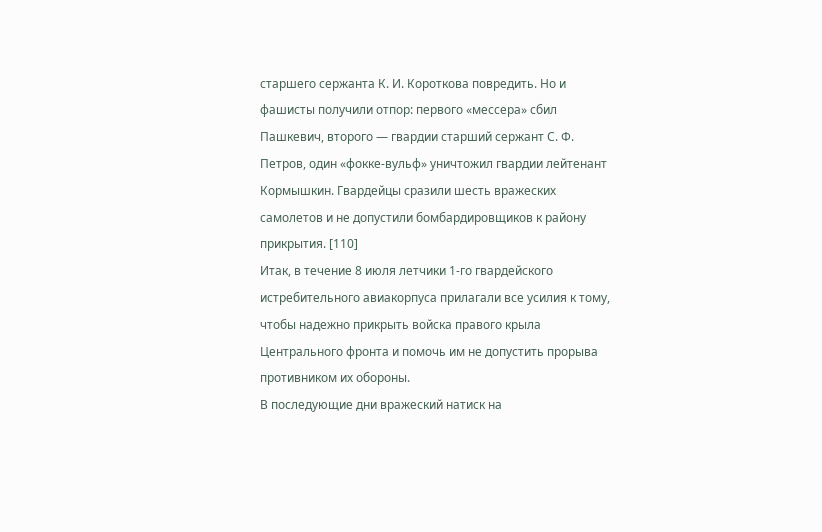старшего сержанта К. И. Короткова повредить. Но и фашисты получили отпор: первого «мессера» сбил Пашкевич, второго — гвардии старший сержант С. Ф. Петров, один «фокке-вульф» уничтожил гвардии лейтенант Кормышкин. Гвардейцы сразили шесть вражеских самолетов и не допустили бомбардировщиков к району прикрытия. [110]
Итак, в течение 8 июля летчики 1-го гвардейского истребительного авиакорпуса прилагали все усилия к тому, чтобы надежно прикрыть войска правого крыла Центрального фронта и помочь им не допустить прорыва противником их обороны.
В последующие дни вражеский натиск на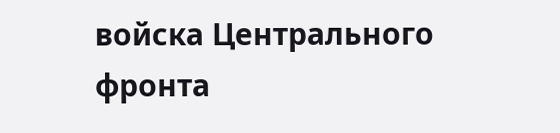войска Центрального фронта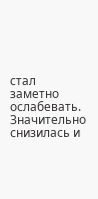стал заметно ослабевать. Значительно снизилась и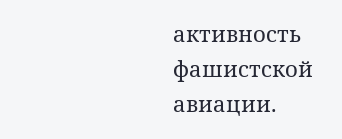активность фашистской авиации.